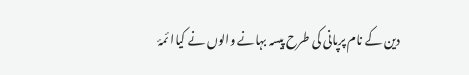دین کے نام پرپانی کی طرح پیسہ بہانے والوں نے کیاا ئمۂ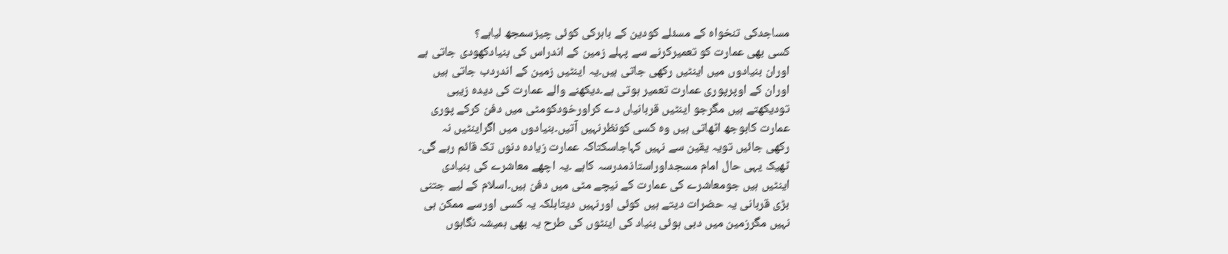مساجدکی تنخواہ کے مسئلے کودین کے باہرکی کوئی چیزسمجھ لیاہے؟
کسی بھی عمارت کو تعمیرکرنے سے پہلے زمین کے اندراس کی بنیادکھودی جاتی ہے
اوران بنیادوں میں اینٹیں رکھی جاتی ہیں۔یہ اینٹیں زمین کے اندردب جاتی ہیں
اوران کے اوپرپوری عمارت تعمیر ہوتی ہے۔دیکھنے والے عمارت کی دیدہ زیبی
تودیکھتے ہیں مگرجو اینٹیں قربانیاں دے کراورخودکومٹی میں دفن کرکے پوری
عمارت کابوجھ اٹھاتی ہیں وہ کسی کونظرنہیں آتیں۔بنیادوں میں اگراینٹیں نہ
رکھی جائیں تویہ یقین سے نہیں کہاجاسکتاکہ عمارت زیادہ دنوں تک قائم رہے گی۔
ٹھیک یہی حال امام مسجداوراستاذمدرسہ کاہے ۔یہ اچھے معاشرے کی بنیادی
اینٹیں ہیں جومعاشرے کی عمارت کے نیچے مٹی میں دفن ہیں۔اسلام کے لیے جتنی
بڑی قربانی یہ حضرات دیتے ہیں کوئی اورنہیں دیتابلکہ یہ کسی اورسے ممکن ہی
نہیں مگرزمین میں دبی ہوئی بنیاد کی اینٹوں کی طرح یہ بھی ہمیشہ نگاہوں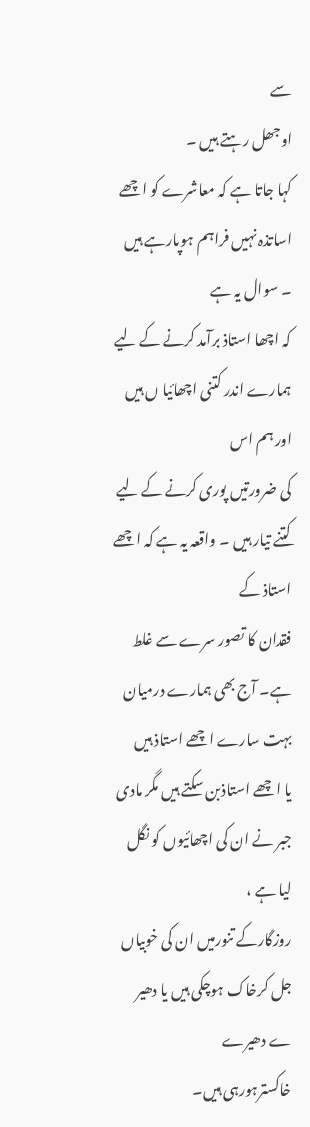سے
اوجھل رہتے ہیں ۔
کہا جاتا ہے کہ معاشرے کو اچھے اساتذہ نہیں فراہم ہوپارہے ہیں ۔ سوال یہ ہے
کہ اچھا استاذ برآمد کرنے کے لیے ہمارے اندر کتنی اچھائیا ں ہیں اور ہم اس
کی ضرورتیں پوری کرنے کے لیے کتنے تیار ہیں ۔ واقعہ یہ ہے کہ اچھے استاذ کے
فقدان کا تصور سرے سے غلط ہے۔ آج بھی ہمارے درمیان بہت سارے اچھے استاذ ہیں
یا اچھے استاذبن سکتے ہیں مگر مادی جبر نے ان کی اچھائیوں کو نگل لیا ہے ،
روزگارکے تنورمیں ان کی خوبیاں جل کرخاک ہوچکی ہیں یا دھیر ے دھیرے
خاکسترہورہی ہیں۔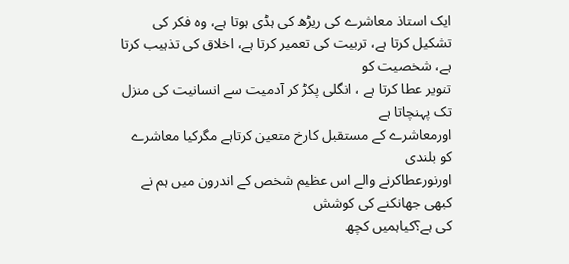ایک استاذ معاشرے کی ریڑھ کی ہڈی ہوتا ہے، وہ فکر کی
تشکیل کرتا ہے، تربیت کی تعمیر کرتا ہے، اخلاق کی تذہیب کرتا ہے، شخصیت کو
تنویر عطا کرتا ہے ، انگلی پکڑ کر آدمیت سے انسانیت کی منزل تک پہنچاتا ہے
اورمعاشرے کے مستقبل کارخ متعین کرتاہے مگرکیا معاشرے کو بلندی
اورنورعطاکرنے والے اس عظیم شخص کے اندرون میں ہم نے کبھی جھانکنے کی کوشش
کی ہے؟کیاہمیں کچھ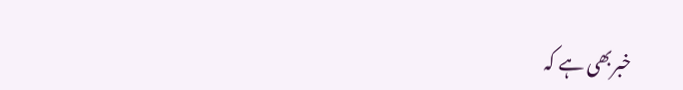خبربھی ہے کہ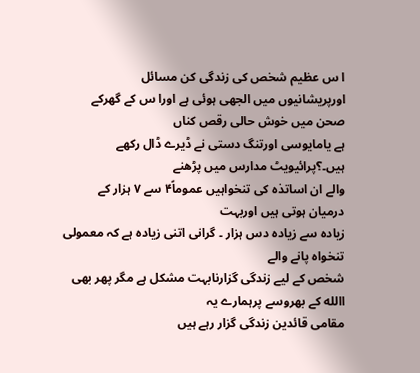ا س عظیم شخص کی زندگی کن مسائل
اورپریشانیوں میں الجھی ہوئی ہے اورا س کے گھرکے صحن میں خوش حالی رقص کناں
ہے یامایوسی اورتنگ دستی نے ڈیرے ڈال رکھے ہیں۔؟پرائیویٹ مدارس میں پڑھنے
والے ان اساتذہ کی تنخواہیں عموماً۴ سے ۷ ہزار کے درمیان ہوتی ہیں اوربہت
زیادہ سے زیادہ دس ہزار ۔ گرانی اتنی زیادہ ہے کہ معمولی تنخواہ پانے والے
شخص کے لیے زندگی گزارنابہت مشکل ہے مگر پھر بھی االله کے بھروسے پرہمارے یہ
مقامی قائدین زندگی گزار رہے ہیں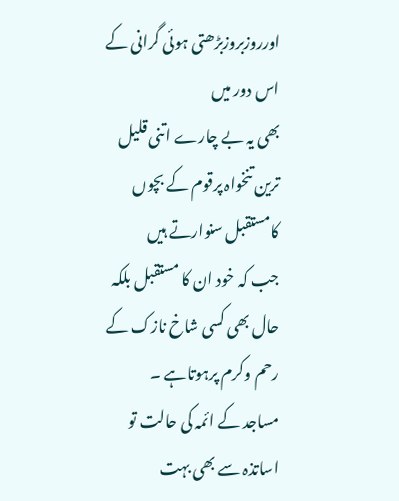اورروزبروزبڑھتی ہوئی گرانی کے اس دور میں
بھی یہ بے چارے اتنی قلیل ترین تنخواہ پرقوم کے بچوں کامستقبل سنوارتے ہیں
جب کہ خود ان کا مستقبل بلکہ حال بھی کسی شاخ نازک کے رحم وکرم پرہوتاہے ۔
مساجد کے ائمہ کی حالت تو اساتذہ سے بھی بہت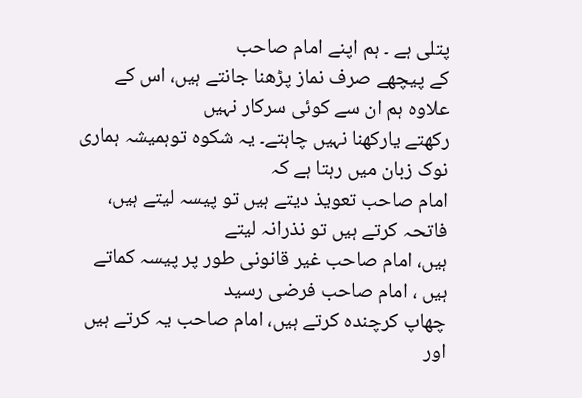پتلی ہے ۔ ہم اپنے امام صاحب
کے پیچھے صرف نماز پڑھنا جانتے ہیں، اس کے علاوہ ہم ان سے کوئی سرکار نہیں
رکھتے یارکھنا نہیں چاہتے۔ یہ شکوہ توہمیشہ ہماری نوک زبان میں رہتا ہے کہ
امام صاحب تعویذ دیتے ہیں تو پیسہ لیتے ہیں، فاتحہ کرتے ہیں تو نذرانہ لیتے
ہیں، امام صاحب غیر قانونی طور پر پیسہ کماتے ہیں ، امام صاحب فرضی رسید
چھاپ کرچندہ کرتے ہیں، امام صاحب یہ کرتے ہیں اور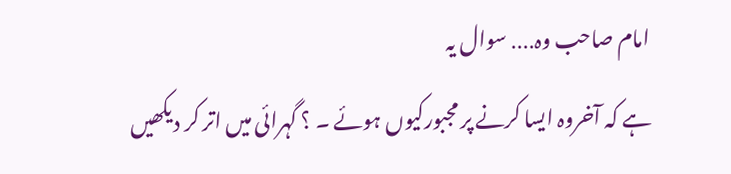امام صاحب وہ․․․․ سوال یہ
ہے کہ آخروہ ایسا کرنے پر مجبورکیوں ہوئے ۔ ؟ گہرائی میں اتر کر دیکھیں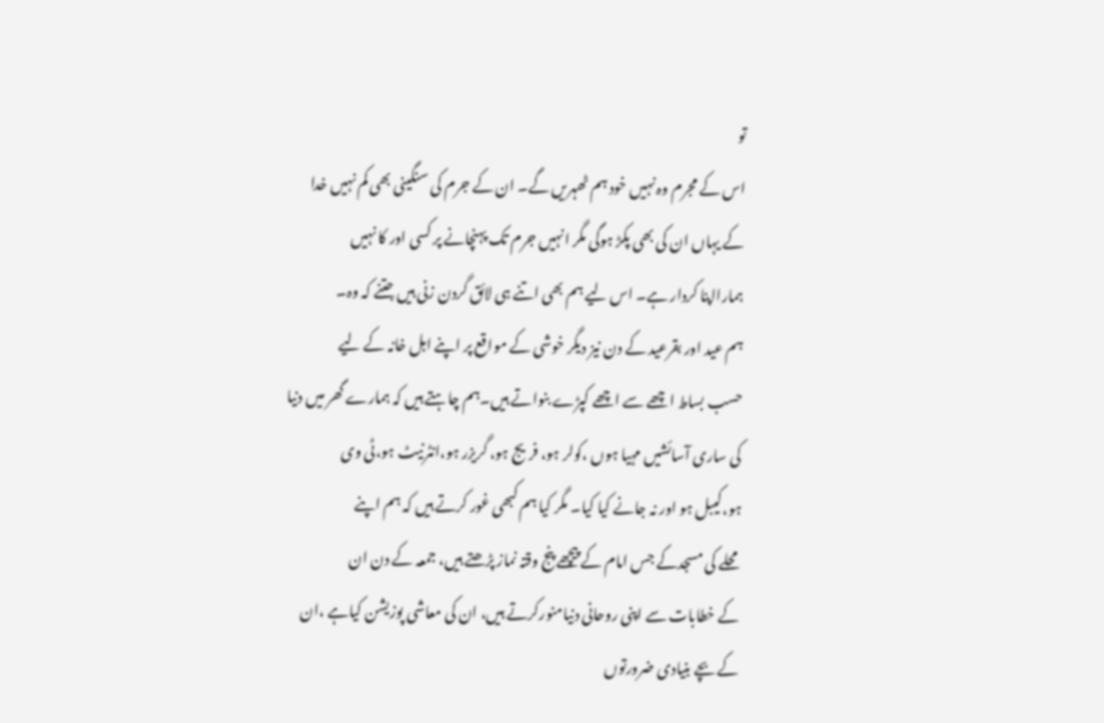تو
اس کے مجرم وہ نہیں خود ہم ٹھہریں گے۔ ان کے جرم کی سنگینی بھی کم نہیں خدا
کے یہاں ان کی بھی پکڑ ہوگی مگر انہیں جرم تک پہنچانے پر کسی اور کا نہیں
ہمارااپنا کردار ہے۔ اس لیے ہم بھی اتنے ہی لائق گردن زنی ہیں جتنے کہ وہ۔
ہم عید اور بقرعید کے دن نیز دیگر خوشی کے مواقع پر اپنے اہل خانہ کے لیے
حسب بساط اچھے سے اچھے کپڑے بنواتے ہیں۔ہم چاہتے ہیں کہ ہمارے گھر میں دنیا
کی ساری آسائشیں مہیا ہوں ،کولر ہو، فریج ہو، گریزر ہو،انٹرنیٹ ہو،ٹی وی
ہو،کیبل ہو اور نہ جانے کیا کیا۔ مگر کیا ہم کبھی غور کرتے ہیں کہ ہم اپنے
محلے کی مسجدکے جس امام کے پیچھے پنج وقتہ نماز پڑھتے ہیں، جمعہ کے دن ان
کے خطابات سے اپنی روحانی دنیامنورکرتے ہیں، ان کی معاشی پوزیشن کیاہے ،ان
کے بچے بنیادی ضرورتوں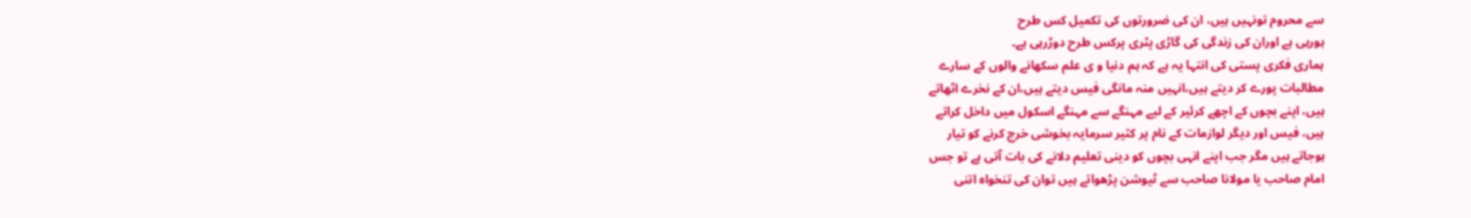سے محروم تونہیں ہیں، ان کی ضرورتوں کی تکمیل کس طرح
ہورہی ہے اوران کی زندگی کی گاڑی پٹری پرکس طرح دوڑرہی ہے۔
ہماری فکری پستی کی انتہا یہ ہے کہ ہم دنیا و ی علم سکھانے والوں کے سارے
مطالبات پورے کر دیتے ہیں،انہیں منہ مانگی فیس دیتے ہیں،ان کے نخرے اٹھاتے
ہیں، اپنے بچوں کے اچھے کرئیر کے لیے مہنگے سے مہنگے اسکول میں داخل کراتے
ہیں، فیس اور دیگر لوازمات کے نام پر کثیر سرمایہ بخوشی خرچ کرنے کو تیار
ہوجاتے ہیں مگر جب اپنے انہی بچوں کو دینی تعلیم دلانے کی بات آتی ہے تو جس
امام صاحب یا مولانا صاحب سے ٹیوشن پڑھواتے ہیں توان کی تنخواہ اتنی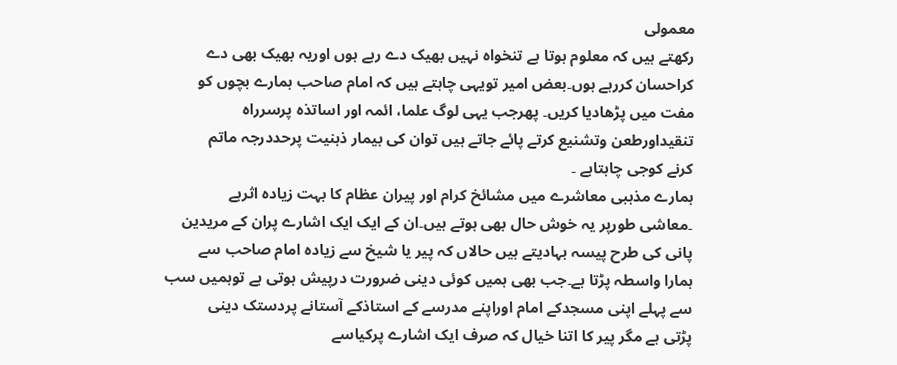معمولی
رکھتے ہیں کہ معلوم ہوتا ہے تنخواہ نہیں بھیک دے رہے ہوں اوریہ بھیک بھی دے
کراحسان کررہے ہوں۔بعض امیر تویہی چاہتے ہیں کہ امام صاحب ہمارے بچوں کو
مفت میں پڑھادیا کریں۔ پھرجب یہی لوگ علما، ائمہ اور اساتذہ پرسرراہ
تنقیداورطعن وتشنیع کرتے پائے جاتے ہیں توان کی بیمار ذہنیت پرحددرجہ ماتم
کرنے کوجی چاہتاہے ۔
ہمارے مذہبی معاشرے میں مشائخ کرام اور پیران عظام کا بہت زیادہ اثرہے
۔معاشی طورپر یہ خوش حال بھی ہوتے ہیں۔ان کے ایک ایک اشارے پران کے مریدین
پانی کی طرح پیسہ بہادیتے ہیں حالاں کہ پیر یا شیخ سے زیادہ امام صاحب سے
ہمارا واسطہ پڑتا ہے۔جب بھی ہمیں کوئی دینی ضرورت درپیش ہوتی ہے توہمیں سب
سے پہلے اپنی مسجدکے امام اوراپنے مدرسے کے استاذکے آستانے پردستک دینی
پڑتی ہے مگر پیر کا اتنا خیال کہ صرف ایک اشارے پرکیاسے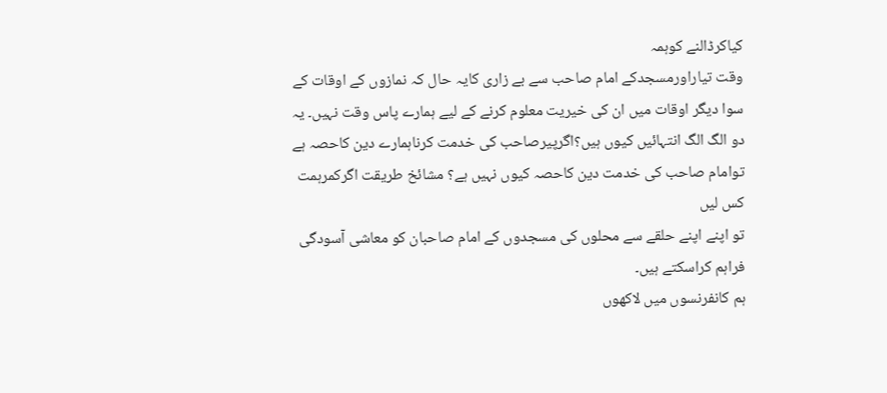کیاکرڈالنے کوہمہ
وقت تیاراورمسجدکے امام صاحب سے بے زاری کایہ حال کہ نمازوں کے اوقات کے
سوا دیگر اوقات میں ان کی خیریت معلوم کرنے کے لیے ہمارے پاس وقت نہیں۔ یہ
دو الگ الگ انتہائیں کیوں ہیں؟اگرپیرصاحب کی خدمت کرناہمارے دین کاحصہ ہے
توامام صاحب کی خدمت دین کاحصہ کیوں نہیں ہے؟ مشائخ طریقت اگرکمرہمت کس لیں
تو اپنے اپنے حلقے سے محلوں کی مسجدوں کے امام صاحبان کو معاشی آسودگی
فراہم کراسکتے ہیں۔
ہم کانفرنسوں میں لاکھوں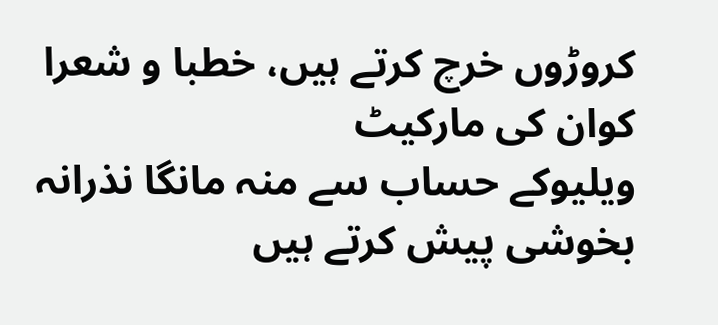کروڑوں خرچ کرتے ہیں، خطبا و شعرا کوان کی مارکیٹ
ویلیوکے حساب سے منہ مانگا نذرانہ بخوشی پیش کرتے ہیں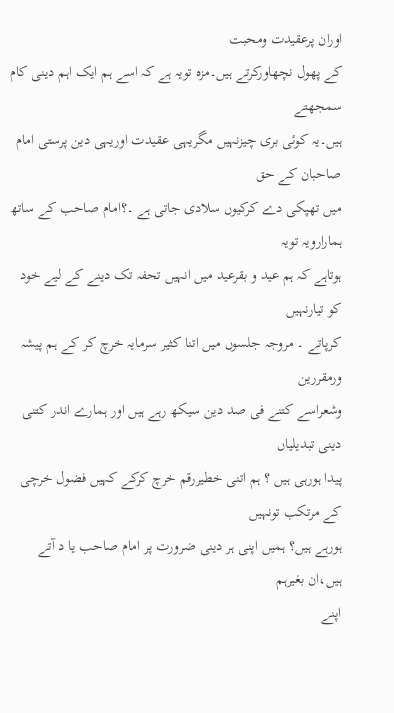اوران پرعقیدت ومحبت
کے پھول نچھاورکرتے ہیں۔مزہ تویہ ہے کہ اسے ہم ایک اہم دینی کام سمجھتے
ہیں۔یہ کوئی بری چیزنہیں مگریہی عقیدت اوریہی دین پرستی امام صاحبان کے حق
میں تھپکی دے کرکیوں سلادی جاتی ہے ۔؟امام صاحب کے ساتھ ہمارارویہ تویہ
ہوتاہے کہ ہم عید و بقرعید میں انہیں تحفہ تک دینے کے لیے خود کو تیارنہیں
کرپاتے ۔ مروجہ جلسوں میں اتنا کثیر سرمایہ خرچ کر کے ہم پیشہ ورمقررین
وشعراسے کتنے فی صد دین سیکھ رہے ہیں اور ہمارے اندر کتنی دینی تبدیلیاں
پیدا ہورہی ہیں ؟ ہم اتنی خطیررقم خرچ کرکے کہیں فضول خرچی کے مرتکب تونہیں
ہورہے ہیں؟ ہمیں اپنی ہر دینی ضرورت پر امام صاحب یا د آتے ہیں،ان بغیرہم
اپنے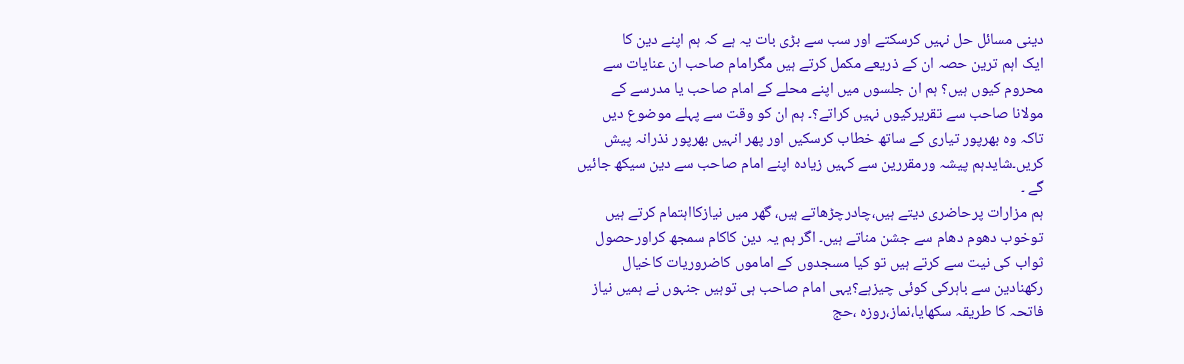دینی مسائل حل نہیں کرسکتے اور سب سے بڑی بات یہ ہے کہ ہم اپنے دین کا
ایک اہم ترین حصہ ان کے ذریعے مکمل کرتے ہیں مگرامام صاحب ان عنایات سے
محروم کیوں ہیں؟ ہم ان جلسوں میں اپنے محلے کے امام صاحب یا مدرسے کے
مولانا صاحب سے تقریرکیوں نہیں کراتے؟۔ ہم ان کو وقت سے پہلے موضوع دیں
تاکہ وہ بھرپور تیاری کے ساتھ خطاب کرسکیں اور پھر انہیں بھرپور نذرانہ پیش
کریں۔شایدہم پیشہ ورمقررین سے کہیں زیادہ اپنے امام صاحب سے دین سیکھ جائیں
گے ۔
ہم مزارات پرحاضری دیتے ہیں،چادرچڑھاتے ہیں، گھر میں نیازکااہتمام کرتے ہیں
توخوب دھوم دھام سے جشن مناتے ہیں۔ اگر ہم یہ دین کاکام سمجھ کراورحصول
ثواب کی نیت سے کرتے ہیں تو کیا مسجدوں کے اماموں کاضروریات کاخیال
رکھنادین سے باہرکی کوئی چیزہے؟یہی امام صاحب ہی توہیں جنہوں نے ہمیں نیاز
فاتحہ کا طریقہ سکھایا،نماز،روزہ ،حج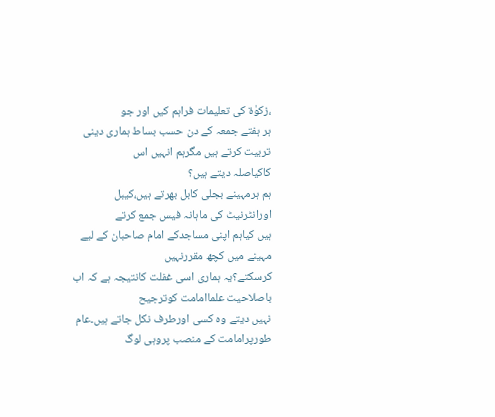،زکوٰۃ کی تعلیمات فراہم کیں اور جو
ہر ہفتے جمعہ کے دن حسب بساط ہماری دینی تربیت کرتے ہیں مگرہم انہیں اس
کاکیاصلہ دیتے ہیں؟
ہم ہرمہینے بجلی کابل بھرتے ہیں،کیبل اورانٹرنیٹ کی ماہانہ فیس جمع کرتے
ہیں کیاہم اپنی مساجدکے امام صاحبان کے لیے مہینے میں کچھ مقررنہیں
کرسکتے؟یہ ہماری اسی غفلت کانتیجہ ہے کہ اب باصلاحیت علماامامت کوترجیح
نہیں دیتے وہ کسی اورطرف نکل جاتے ہیں۔عام طورپرامامت کے منصب پروہی لوگ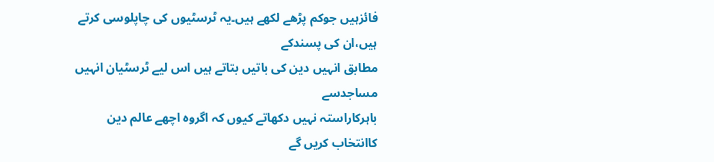فائزہیں جوکم پڑھے لکھے ہیں۔یہ ٹرسٹیوں کی چاپلوسی کرتے ہیں،ان کی پسندکے
مطابق انہیں دین کی باتیں بتاتے ہیں اس لیے ٹرسٹیان انہیں مساجدسے
باہرکاراستہ نہیں دکھاتے کیوں کہ اگروہ اچھے عالم دین کاانتخاب کریں گے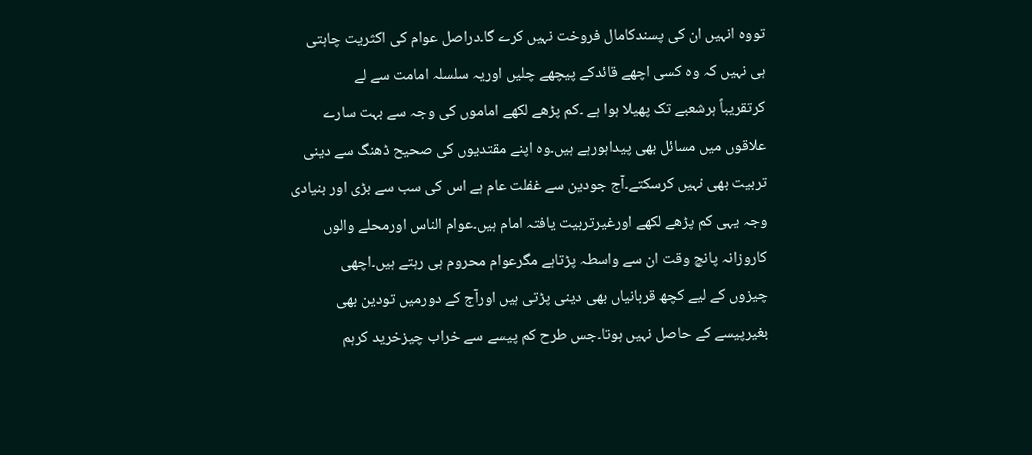تووہ انہیں ان کی پسندکامال فروخت نہیں کرے گا۔دراصل عوام کی اکثریت چاہتی
ہی نہیں کہ وہ کسی اچھے قائدکے پیچھے چلیں اوریہ سلسلہ امامت سے لے
کرتقریباً ہرشعبے تک پھیلا ہوا ہے ۔کم پڑھے لکھے اماموں کی وجہ سے بہت سارے
علاقوں میں مسائل بھی پیداہورہے ہیں۔وہ اپنے مقتدیوں کی صحیح ڈھنگ سے دینی
تربیت بھی نہیں کرسکتے۔آج جودین سے غفلت عام ہے اس کی سب سے بڑی اور بنیادی
وجہ یہی کم پڑھے لکھے اورغیرتربیت یافتہ امام ہیں۔عوام الناس اورمحلے والوں
کاروزانہ پانچ وقت ان سے واسطہ پڑتاہے مگرعوام محروم ہی رہتے ہیں۔اچھی
چیزوں کے لیے کچھ قربانیاں بھی دینی پڑتی ہیں اورآج کے دورمیں تودین بھی
بغیرپیسے کے حاصل نہیں ہوتا۔جس طرح کم پیسے سے خراب چیزخرید کرہم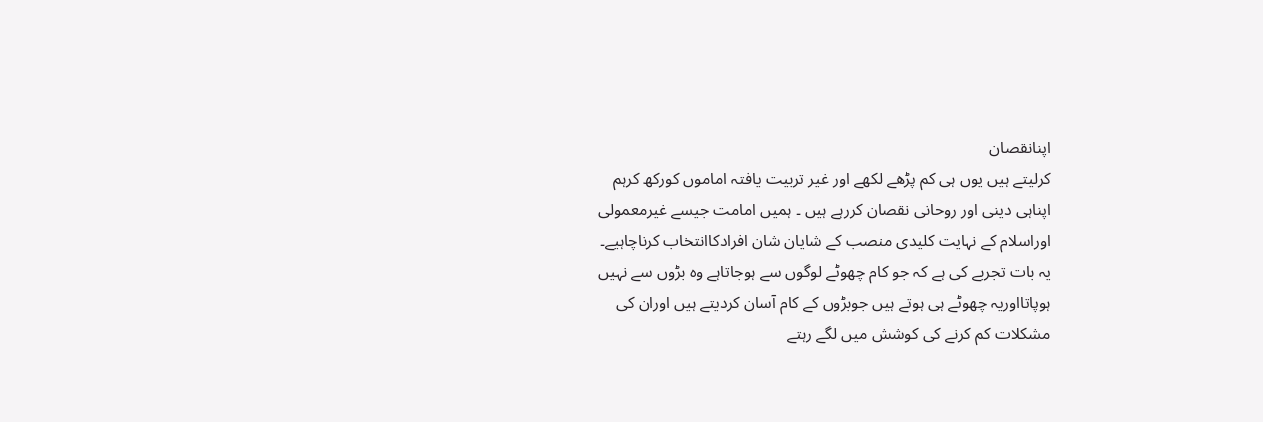اپنانقصان
کرلیتے ہیں یوں ہی کم پڑھے لکھے اور غیر تربیت یافتہ اماموں کورکھ کرہم
اپناہی دینی اور روحانی نقصان کررہے ہیں ۔ ہمیں امامت جیسے غیرمعمولی
اوراسلام کے نہایت کلیدی منصب کے شایان شان افرادکاانتخاب کرناچاہیے۔
یہ بات تجربے کی ہے کہ جو کام چھوٹے لوگوں سے ہوجاتاہے وہ بڑوں سے نہیں
ہوپاتااوریہ چھوٹے ہی ہوتے ہیں جوبڑوں کے کام آسان کردیتے ہیں اوران کی
مشکلات کم کرنے کی کوشش میں لگے رہتے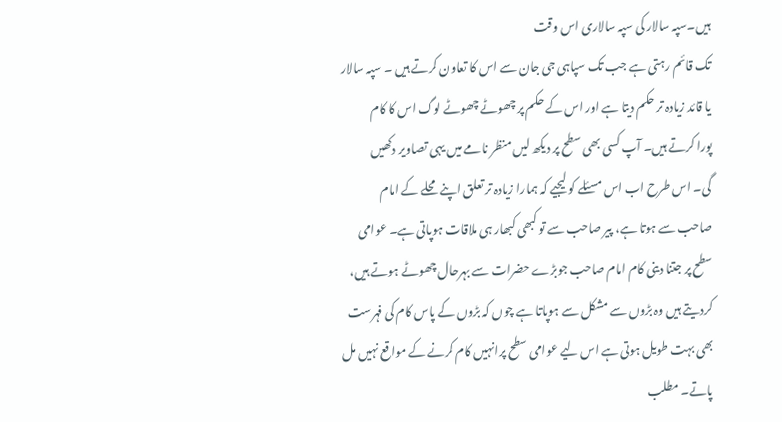ہیں۔سپہ سالار کی سپہ سالاری اس وقت
تک قائم رہتی ہے جب تک سپاہی جی جان سے اس کا تعاون کرتے ہیں ۔ سپہ سالار
یا قائد زیادہ تر حکم دیتا ہے اور اس کے حکم پر چھوٹے چھوٹے لوگ اس کا کام
پورا کرتے ہیں۔ آپ کسی بھی سطح پر دیکھ لیں منظر نامے میں یہی تصاویر دکھیں
گی۔ اس طرح اب اس مسئلے کو لیجیے کہ ہمارا زیادہ تر تعلق اپنے محلے کے امام
صاحب سے ہوتا ہے، پیر صاحب سے تو کبھی کبھار ہی ملاقات ہوپاتی ہے۔ عوامی
سطح پر جتنا دینی کام امام صاحب جوبڑے حضرات سے بہرحال چھوٹے ہوتے ہیں،
کردیتے ہیں وہ بڑوں سے مشکل سے ہوپاتا ہے چوں کہ بڑوں کے پاس کام کی فہرست
بھی بہت طویل ہوتی ہے اس لیے عوامی سطح پرانہیں کام کرنے کے مواقع نہیں مل
پاتے۔ مطلب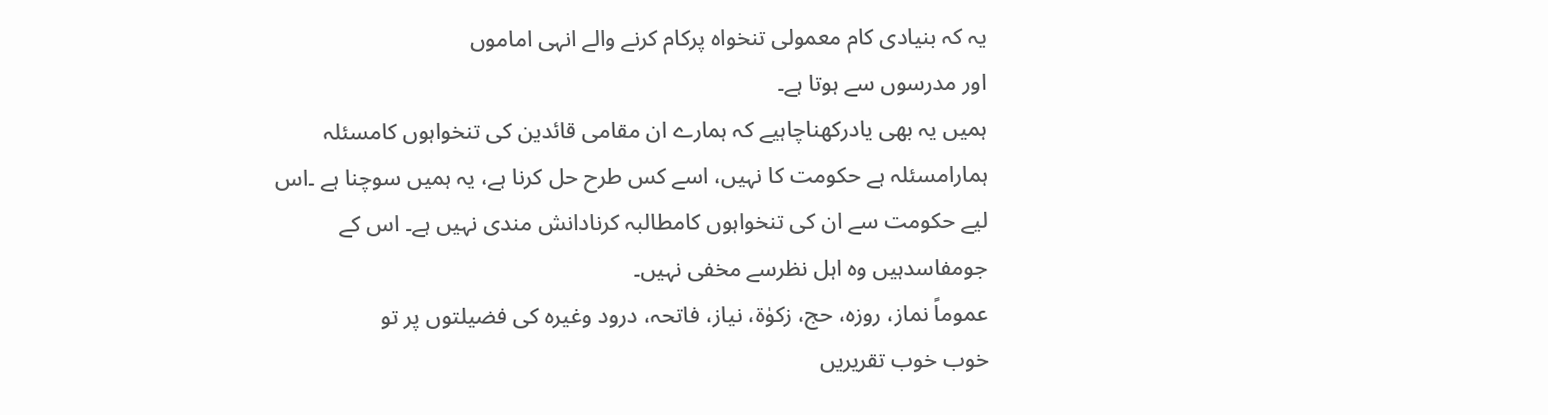یہ کہ بنیادی کام معمولی تنخواہ پرکام کرنے والے انہی اماموں
اور مدرسوں سے ہوتا ہے۔
ہمیں یہ بھی یادرکھناچاہیے کہ ہمارے ان مقامی قائدین کی تنخواہوں کامسئلہ
ہمارامسئلہ ہے حکومت کا نہیں، اسے کس طرح حل کرنا ہے، یہ ہمیں سوچنا ہے ۔اس
لیے حکومت سے ان کی تنخواہوں کامطالبہ کرنادانش مندی نہیں ہے۔ اس کے
جومفاسدہیں وہ اہل نظرسے مخفی نہیں۔
عموماً نماز، روزہ، حج، زکوٰۃ، نیاز، فاتحہ، درود وغیرہ کی فضیلتوں پر تو
خوب خوب تقریریں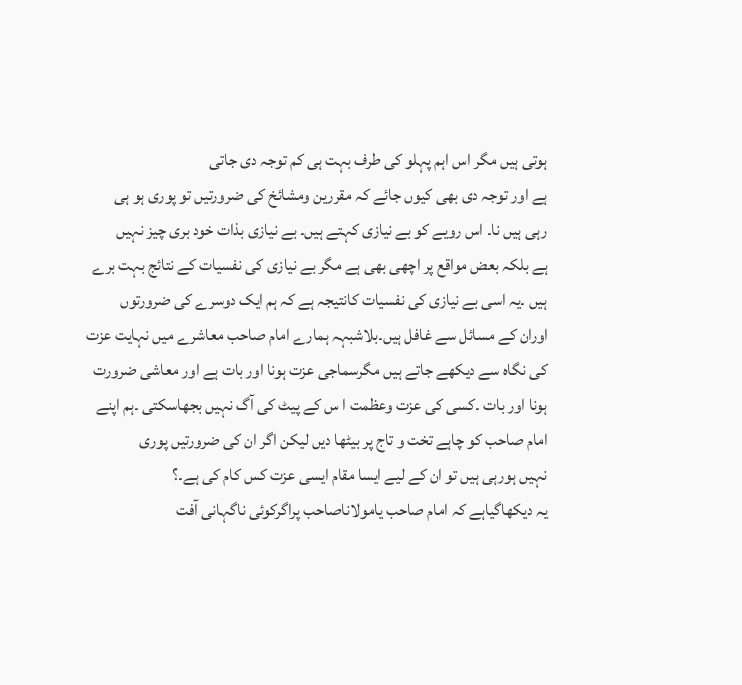ہوتی ہیں مگر اس اہم پہلو کی طرف بہت ہی کم توجہ دی جاتی
ہے اور توجہ دی بھی کیوں جائے کہ مقررین ومشائخ کی ضرورتیں تو پوری ہو ہی
رہی ہیں نا۔ اس رویے کو بے نیازی کہتے ہیں۔ بے نیازی بذات خود بری چیز نہیں
ہے بلکہ بعض مواقع پر اچھی بھی ہے مگر بے نیازی کی نفسیات کے نتائج بہت برے
ہیں ۔یہ اسی بے نیازی کی نفسیات کانتیجہ ہے کہ ہم ایک دوسرے کی ضرورتوں
اوران کے مسائل سے غافل ہیں۔بلاشبہہ ہمارے امام صاحب معاشرے میں نہایت عزت
کی نگاہ سے دیکھے جاتے ہیں مگرسماجی عزت ہونا اور بات ہے اور معاشی ضرورت
ہونا اور بات ۔کسی کی عزت وعظمت ا س کے پیٹ کی آگ نہیں بجھاسکتی ۔ہم اپنے
امام صاحب کو چاہے تخت و تاج پر بیٹھا دیں لیکن اگر ان کی ضرورتیں پوری
نہیں ہورہی ہیں تو ان کے لیے ایسا مقام ایسی عزت کس کام کی ہے۔؟
یہ دیکھاگیاہے کہ امام صاحب یامولاناصاحب پراگرکوئی ناگہانی آفت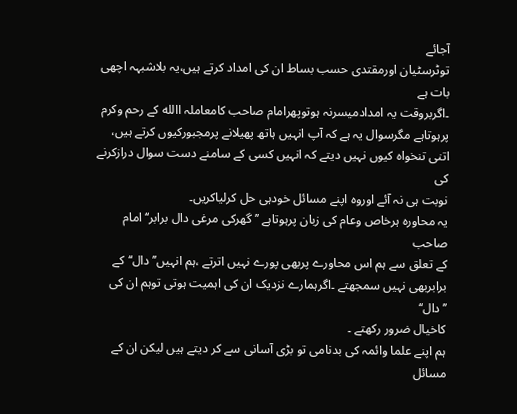آجائے
توٹرسٹیان اورمقتدی حسب بساط ان کی امداد کرتے ہیں،یہ بلاشبہہ اچھی بات ہے
۔اگربروقت یہ امدادمیسرنہ ہوتوپھرامام صاحب کامعاملہ االله کے رحم وکرم
پرہوتاہے مگرسوال یہ ہے کہ آپ انہیں ہاتھ پھیلانے پرمجبورکیوں کرتے ہیں،
اتنی تنخواہ کیوں نہیں دیتے کہ انہیں کسی کے سامنے دست سوال درازکرنے کی
نوبت ہی نہ آئے اوروہ اپنے مسائل خودہی حل کرلیاکریں۔
یہ محاورہ ہرخاص وعام کی زبان پرہوتاہے ’’گھرکی مرغی دال برابر‘‘امام صاحب
کے تعلق سے ہم اس محاورے پربھی پورے نہیں اترتے ،ہم انہیں’’دال‘‘کے
برابربھی نہیں سمجھتے ۔اگرہمارے نزدیک ان کی اہمیت ہوتی توہم ان کی ’’دال‘‘
کاخیال ضرور رکھتے ۔
ہم اپنے علما وائمہ کی بدنامی تو بڑی آسانی سے کر دیتے ہیں لیکن ان کے
مسائل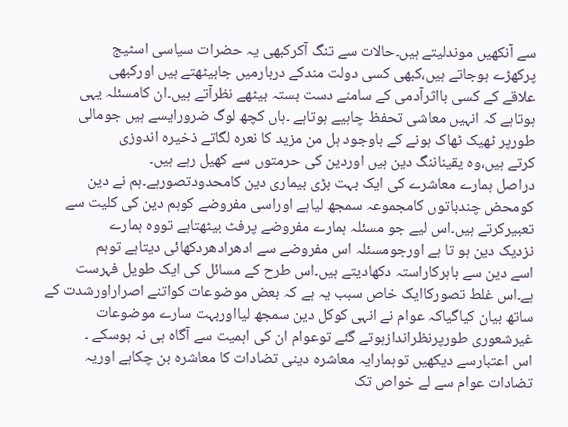سے آنکھیں موندلیتے ہیں۔حالات سے تنگ آکرکبھی یہ حضرات سیاسی اسٹیج
پرکھڑے ہوجاتے ہیں،کبھی کسی دولت مندکے دربارمیں جابیٹھتے ہیں اورکبھی
علاقے کے کسی بااثرآدمی کے سامنے دست بستہ بیٹھے نظرآتے ہیں۔ان کامسئلہ یہی
ہوتاہے کہ انہیں معاشی تحفظ چاہیے ہوتاہے ۔ہاں کچھ لوگ ضرورایسے ہیں جومالی
طورپر ٹھیک ٹھاک ہونے کے باوجود ہل من مزید کا نعرہ لگاتے ذخیرہ اندوزی
کرتے ہیں،وہ یقیناننگ دین ہیں اوردین کی حرمتوں سے کھیل رہے ہیں۔
دراصل ہمارے معاشرے کی ایک بہت بڑی بیماری دین کامحدودتصورہے۔ہم نے دین
کومحض چندباتوں کامجموعہ سمجھ لیاہے اوراسی مفروضے کوہم دین کی کلیت سے
تعبیرکرتے ہیں۔اس لیے جو مسئلہ ہمارے مفروضے پرفٹ بیٹھتاہے تووہ ہمارے
نزدیک دین ہو تا ہے اورجومسئلہ اس مفروضے سے ادھرادھردکھائی دیتاہے توہم
اسے دین سے باہرکاراستہ دکھادیتے ہیں۔اس طرح کے مسائل کی ایک طویل فہرست
ہے۔اس غلط تصورکاایک خاص سبب یہ ہے کہ بعض موضوعات کواتنے اصراراورشدت کے
ساتھ بیان کیاگیاکہ عوام نے انہی کوکل دین سمجھ لیااوربہت سارے موضوعات
غیرشعوری طورپرنظراندازہوتے گئے توعوام ان کی اہمیت سے آگاہ ہی نہ ہوسکے ۔
اس اعتبارسے دیکھیں توہمارایہ معاشرہ دینی تضادات کا معاشرہ بن چکاہے اوریہ
تضادات عوام سے لے خواص تک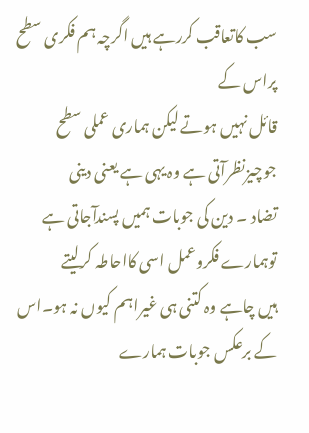سب کاتعاقب کررہے ہیں اگرچہ ہم فکری سطح پراس کے
قائل نہیں ہوتے لیکن ہماری عملی سطح جوچیزنظرآتی ہے وہ یہی ہے یعنی دینی
تضاد ۔ دین کی جوبات ہمیں پسندآجاتی ہے توہمارے فکروعمل اسی کااحاطہ کرلیتے
ہیں چاہے وہ کتنی ہی غیراہم کیوں نہ ہو۔اس کے برعکس جوبات ہمارے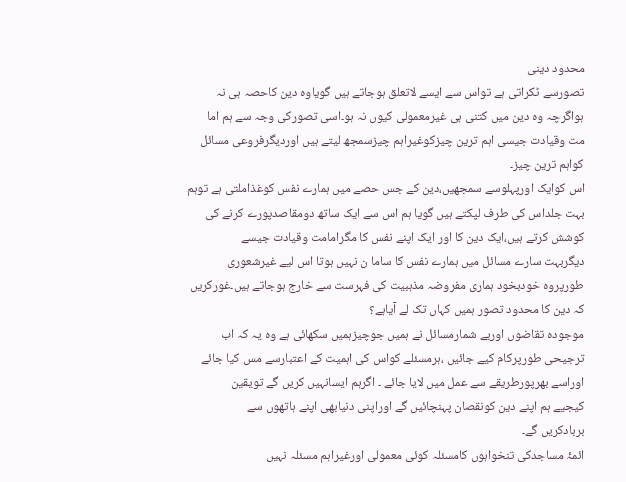محدود دینی
تصورسے ٹکراتی ہے تواس سے ایسے لاتعلق ہوجاتے ہیں گویاوہ دین کاحصہ ہی نہ
ہواگرچہ وہ دین میں کتنی ہی غیرمعمولی کیوں نہ ہو۔اسی تصورکی وجہ سے ہم اما
مت وقیادت جیسی اہم ترین چیزکوغیراہم چیزسمجھ لیتے ہیں اوردیگرفروعی مسائل
کواہم ترین چیز۔
اس کوایک اورپہلوسے سمجھیں،دین کے جس حصے میں ہمارے نفس کوغذاملتی ہے توہم
بہت جلداس کی طرف لپکتے ہیں گویا ہم اس سے ایک ساتھ دومقاصدپورے کرنے کی
کوشش کرتے ہیں،ایک دین کا اور ایک اپنے نفس کا مگرامامت وقیادت جیسے
دیگربہت سارے مسائل میں ہمارے نفس کا ساما ن نہیں ہوتا اس لیے غیرشعوری
طورپروہ خودبخود ہماری مفروضہ مذہبیت کی فہرست سے خارج ہوجاتے ہیں۔غورکریں
کہ دین کا محدود تصور ہمیں کہاں تک لے آیاہے؟
موجودہ تقاضوں اوربے شمارمسائل نے ہمیں جوچیزہمیں سکھائی ہے وہ یہ کہ اب
ترجیحی طورپرکام کیے جائیں ،ہرمسئلے کواس کی اہمیت کے اعتبارسے مس کیا جائے
اوراسے بھرپورطریقے سے عمل میں لایا جائے ۔ اگرہم ایسانہیں کریں گے تویقین
کیجیے ہم اپنے دین کونقصان پہنچائیں گے اوراپنی دنیابھی اپنے ہاتھوں سے
بربادکریں گے۔
ائمۂ مساجدکی تنخواہوں کامسئلہ کوئی معمولی اورغیراہم مسئلہ نہیں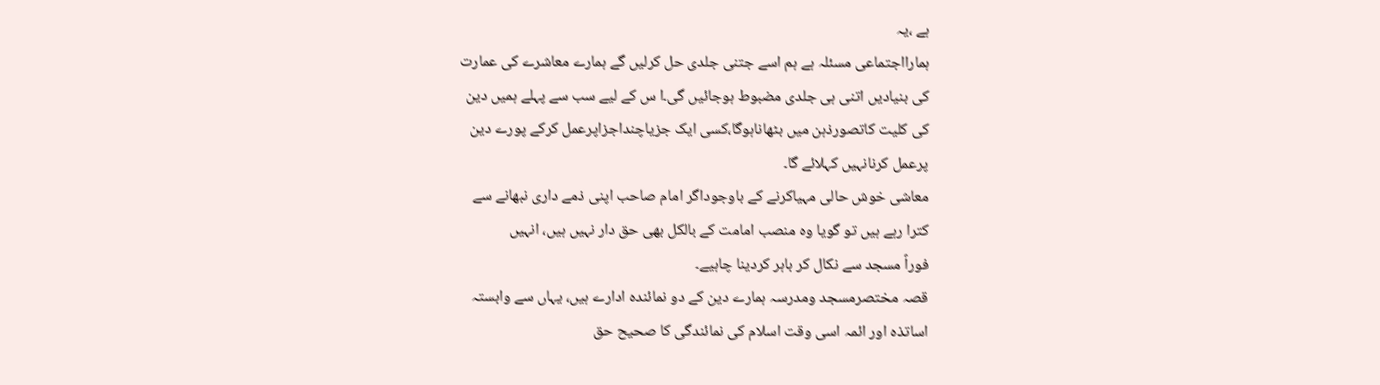ہے ،یہ
ہمارااجتماعی مسئلہ ہے ہم اسے جتنی جلدی حل کرلیں گے ہمارے معاشرے کی عمارت
کی بنیادیں اتنی ہی جلدی مضبوط ہوجائیں گی۔ا س کے لیے سب سے پہلے ہمیں دین
کی کلیت کاتصورذہن میں بٹھاناہوگا،کسی ایک جزیاچنداجزاپرعمل کرکے پورے دین
پرعمل کرنانہیں کہلائے گا۔
معاشی خوش حالی مہیاکرنے کے باوجوداگر امام صاحب اپنی ذمے داری نبھانے سے
کترا رہے ہیں تو گویا وہ منصب امامت کے بالکل بھی حق دار نہیں ہیں، انہیں
فوراً مسجد سے نکال کر باہر کردینا چاہیے۔
قصہ مختصرمسجد ومدرسہ ہمارے دین کے دو نمائندہ ادارے ہیں، یہاں سے وابستہ
اساتذہ اور ائمہ اسی وقت اسلام کی نمائندگی کا صحیح حق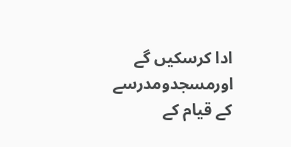ادا کرسکیں گے
اورمسجدومدرسے کے قیام کے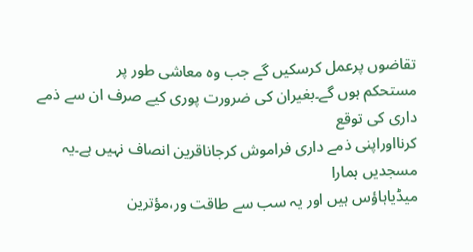تقاضوں پرعمل کرسکیں گے جب وہ معاشی طور پر
مستحکم ہوں گے۔بغیران کی ضرورت پوری کیے صرف ان سے ذمے داری کی توقع
کرنااوراپنی ذمے داری فراموش کرجاناقرین انصاف نہیں ہے۔یہ مسجدیں ہمارا
میڈیاہاؤس ہیں اور یہ سب سے طاقت ور،مؤترین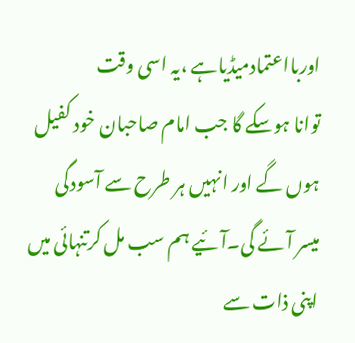اوربااعتمادمیڈیاہے ،یہ اسی وقت
توانا ہوسکے گا جب امام صاحبان خود کفیل ہوں گے اور انہیں ہر طرح سے آسودگی
میسر آئے گی۔آئیے ہم سب مل کرتنہائی میں اپنی ذات سے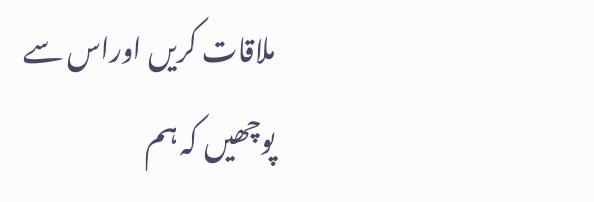ملاقات کریں اوراس سے
پوچھیں کہ ہم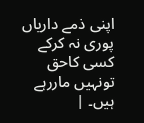اپنی ذمے داریاں پوری نہ کرکے کسی کاحق تونہیں ماررہے ہیں۔ |